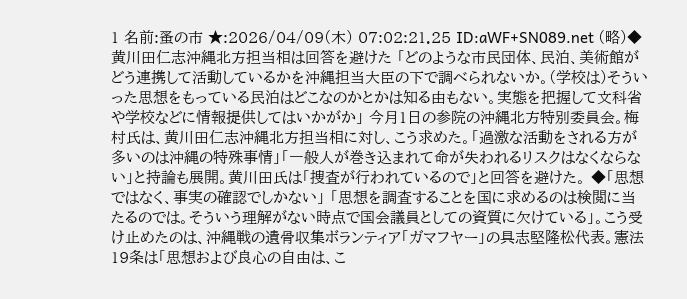1 名前:蚤の市 ★:2026/04/09(木) 07:02:21.25 ID:aWF+SN089.net (略)◆黄川田仁志沖縄北方担当相は回答を避けた 「どのような市民団体、民泊、美術館がどう連携して活動しているかを沖縄担当大臣の下で調べられないか。(学校は)そういった思想をもっている民泊はどこなのかとかは知る由もない。実態を把握して文科省や学校などに情報提供してはいかがか」 今月1日の参院の沖縄北方特別委員会。梅村氏は、黄川田仁志沖縄北方担当相に対し、こう求めた。「過激な活動をされる方が多いのは沖縄の特殊事情」「一般人が巻き込まれて命が失われるリスクはなくならない」と持論も展開。黄川田氏は「捜査が行われているので」と回答を避けた。 ◆「思想ではなく、事実の確認でしかない」 「思想を調査することを国に求めるのは検閲に当たるのでは。そういう理解がない時点で国会議員としての資質に欠けている」。こう受け止めたのは、沖縄戦の遺骨収集ボランティア「ガマフヤー」の具志堅隆松代表。憲法19条は「思想および良心の自由は、こ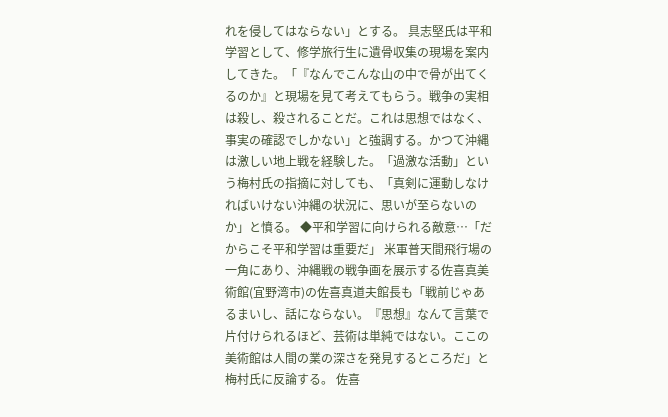れを侵してはならない」とする。 具志堅氏は平和学習として、修学旅行生に遺骨収集の現場を案内してきた。「『なんでこんな山の中で骨が出てくるのか』と現場を見て考えてもらう。戦争の実相は殺し、殺されることだ。これは思想ではなく、事実の確認でしかない」と強調する。かつて沖縄は激しい地上戦を経験した。「過激な活動」という梅村氏の指摘に対しても、「真剣に運動しなければいけない沖縄の状況に、思いが至らないのか」と憤る。 ◆平和学習に向けられる敵意…「だからこそ平和学習は重要だ」 米軍普天間飛行場の一角にあり、沖縄戦の戦争画を展示する佐喜真美術館(宜野湾市)の佐喜真道夫館長も「戦前じゃあるまいし、話にならない。『思想』なんて言葉で片付けられるほど、芸術は単純ではない。ここの美術館は人間の業の深さを発見するところだ」と梅村氏に反論する。 佐喜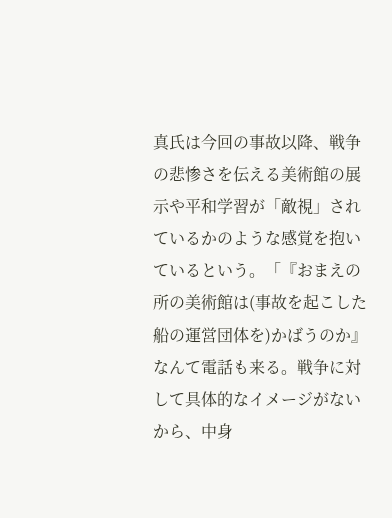真氏は今回の事故以降、戦争の悲惨さを伝える美術館の展示や平和学習が「敵視」されているかのような感覚を抱いているという。「『おまえの所の美術館は(事故を起こした船の運営団体を)かばうのか』なんて電話も来る。戦争に対して具体的なイメージがないから、中身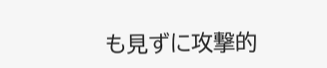も見ずに攻撃的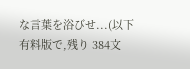な言葉を浴びせ...(以下有料版で,残り 384文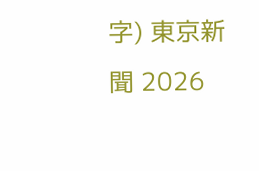字) 東京新聞 2026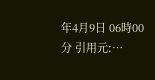年4月9日 06時00分 引用元:…